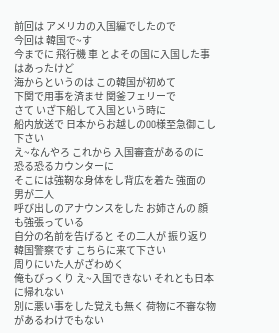前回は アメリカの入国編でしたので
今回は 韓国で~す
今までに 飛行機 車 とよその国に入国した事はあったけど
海からというのは この韓国が初めて
下関で用事を済ませ 関釜フェリーで
さて いざ下船して入国という時に
船内放送で 日本からお越しのOO様至急御こし下さい
え~なんやろ これから 入国審査があるのに
恐る恐るカウンターに
そこには強靭な身体をし背広を着た 強面の 男が二人
呼び出しのアナウンスをした お姉さんの 顔も強張っている
自分の名前を告げると その二人が 振り返り
韓国警察です こちらに来て下さい
周りにいた人がざわめく
俺もびっくり え~入国できない それとも日本に帰れない
別に悪い事をした覚えも無く 荷物に不審な物があるわけでもない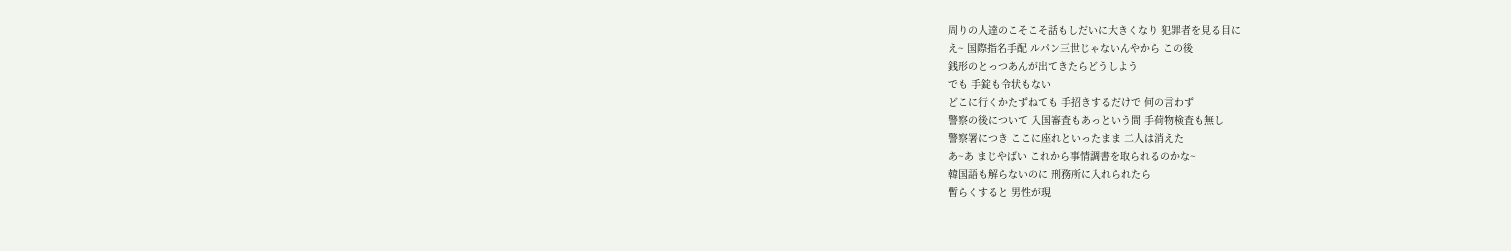周りの人達のこそこそ話もしだいに大きくなり 犯罪者を見る目に
え~ 国際指名手配 ルパン三世じゃないんやから この後
銭形のとっつあんが出てきたらどうしよう
でも 手錠も令状もない
どこに行くかたずねても 手招きするだけで 何の言わず
警察の後について 入国審査もあっという間 手荷物検査も無し
警察署につき ここに座れといったまま 二人は消えた
あ~あ まじやばい これから事情調書を取られるのかな~
韓国語も解らないのに 刑務所に入れられたら
暫らくすると 男性が現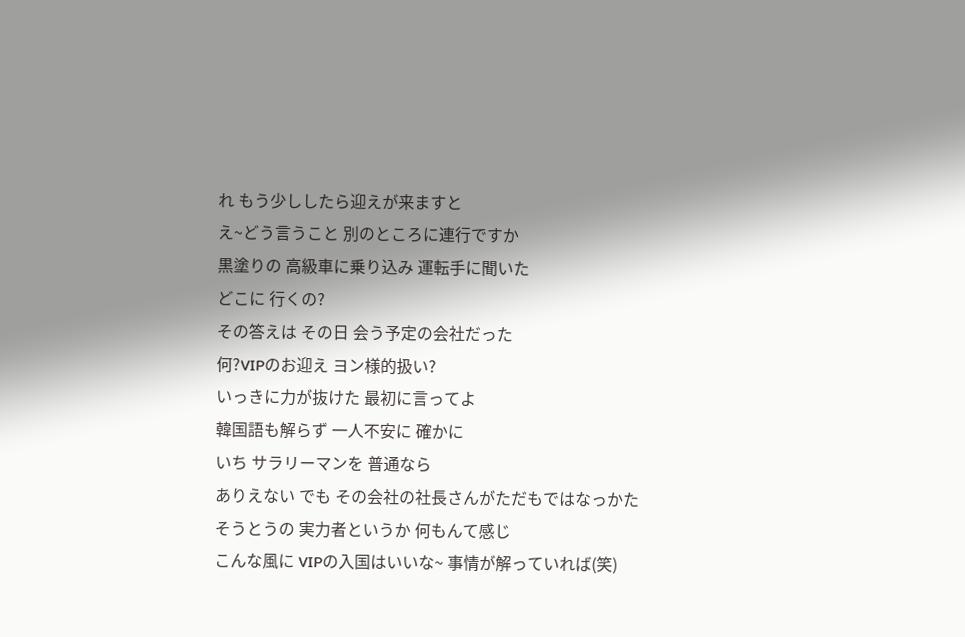れ もう少ししたら迎えが来ますと
え~どう言うこと 別のところに連行ですか
黒塗りの 高級車に乗り込み 運転手に聞いた
どこに 行くの?
その答えは その日 会う予定の会社だった
何?VIPのお迎え ヨン様的扱い?
いっきに力が抜けた 最初に言ってよ
韓国語も解らず 一人不安に 確かに
いち サラリーマンを 普通なら
ありえない でも その会社の社長さんがただもではなっかた
そうとうの 実力者というか 何もんて感じ
こんな風に VIPの入国はいいな~ 事情が解っていれば(笑)